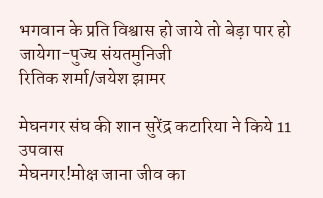भगवान के प्रति विश्वास हो जाये तो बेड़ा पार हो जायेगा-पुज्य संयतमुनिजी
रितिक शर्मा/जयेश झामर

मेघनगर संघ की शान सुरेंद्र कटारिया ने किये 11 उपवास
मेघनगर!मोक्ष जाना जीव का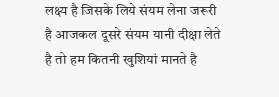लक्ष्य है जिसके लिये संयम लेना जरूरी है आजकल दूसरे संयम यानी दीक्षा लेते है तो हम कितनी खुशियां मानते है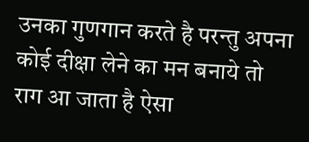उनका गुणगान करते है परन्तु अपना कोई दीक्षा लेने का मन बनाये तो राग आ जाता है ऐसा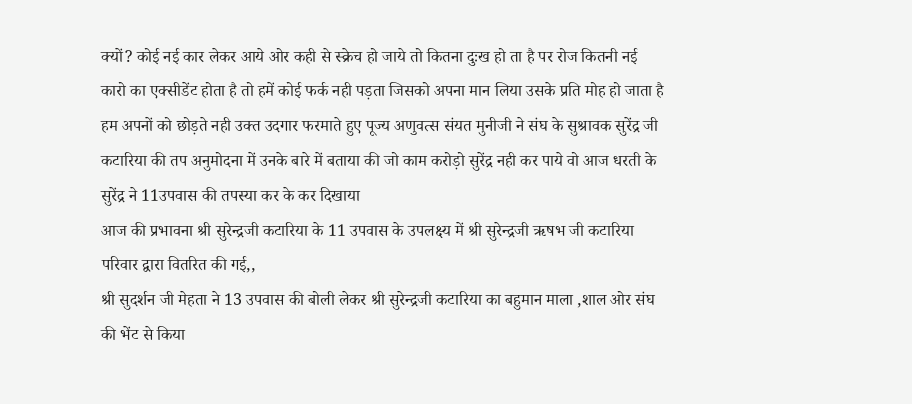क्यों? कोई नई कार लेकर आये ओर कही से स्क्रेच हो जाये तो कितना दुःख हो ता है पर रोज कितनी नई कारो का एक्सीडेंट होता है तो हमें कोई फर्क नही पड़ता जिसको अपना मान लिया उसके प्रति मोह हो जाता है हम अपनों को छोड़ते नही उक्त उदगार फरमाते हुए पूज्य अणुवत्स संयत मुनीजी ने संघ के सुश्रावक सुरेंद्र जी कटारिया की तप अनुमोदना में उनके बारे में बताया की जो काम करोड़ो सुरेंद्र नही कर पाये वो आज धरती के सुरेंद्र ने 11उपवास की तपस्या कर के कर दिखाया
आज की प्रभावना श्री सुरेन्द्रजी कटारिया के 11 उपवास के उपलक्ष्य में श्री सुरेन्द्रजी ऋषभ जी कटारिया परिवार द्वारा वितरित की गई,,
श्री सुदर्शन जी मेहता ने 13 उपवास की बोली लेकर श्री सुरेन्द्रजी कटारिया का बहुमान माला ,शाल ओर संघ की भेंट से किया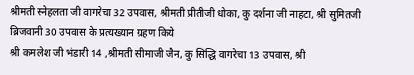श्रीमती स्नेहलता जी वागरेचा 32 उपवास, श्रीमती प्रीतीजी धोका, कु दर्शना जी नाहटा, श्री सुमितजी ब्रिजवानी 30 उपवास के प्रत्यख्यान ग्रहण किये
श्री कमलेश जी भंडारी 14 ,श्रीमती सीमाजी जैन, कु सिद्धि वागरेचा 13 उपवास, श्री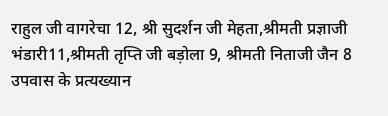राहुल जी वागरेचा 12, श्री सुदर्शन जी मेहता,श्रीमती प्रज्ञाजी भंडारी11,श्रीमती तृप्ति जी बड़ोला 9, श्रीमती निताजी जैन 8 उपवास के प्रत्यख्यान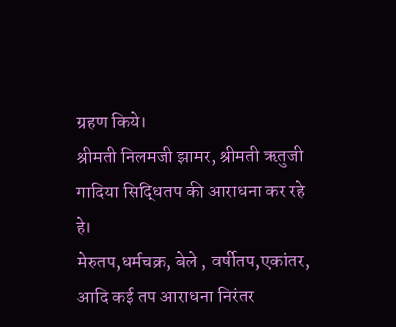ग्रहण किये।
श्रीमती निलमजी झामर, श्रीमती ऋतुजी गादिया सिद्धितप की आराधना कर रहे हे।
मेरुतप,धर्मचक्र, बेले , वर्षीतप,एकांतर, आदि कई तप आराधना निरंतर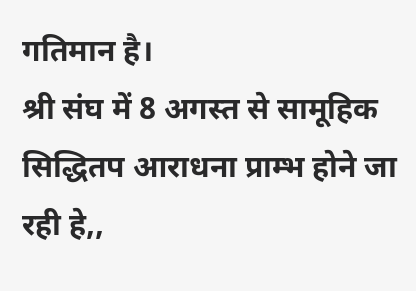गतिमान है।
श्री संघ में 8 अगस्त से सामूहिक सिद्धितप आराधना प्राम्भ होने जा रही हे,,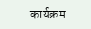कार्यक्रम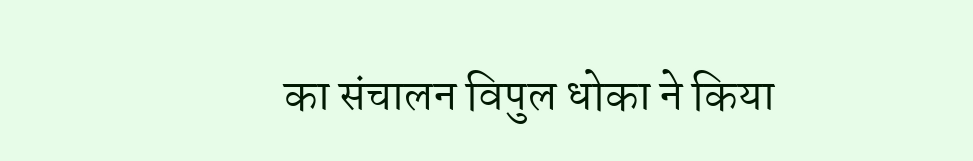का संचालन विपुल धोका ने किया